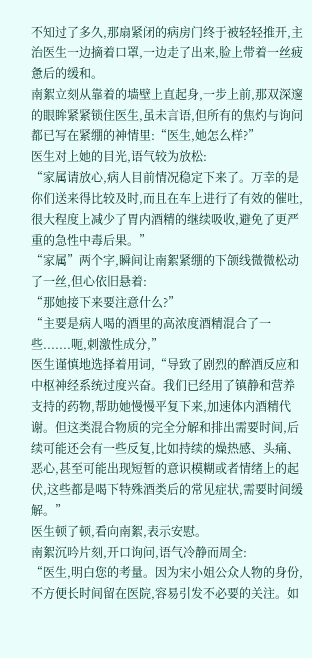不知过了多久,那扇紧闭的病房门终于被轻轻推开,主治医生一边摘着口罩,一边走了出来,脸上带着一丝疲惫后的缓和。
南絮立刻从靠着的墙壁上直起身,一步上前,那双深邃的眼眸紧紧锁住医生,虽未言语,但所有的焦灼与询问都已写在紧绷的神情里:“医生,她怎么样?”
医生对上她的目光,语气较为放松:
“家属请放心,病人目前情况稳定下来了。万幸的是你们送来得比较及时,而且在车上进行了有效的催吐,很大程度上减少了胃内酒精的继续吸收,避免了更严重的急性中毒后果。”
“家属”两个字,瞬间让南絮紧绷的下颌线微微松动了一丝,但心依旧悬着:
“那她接下来要注意什么?”
“主要是病人喝的酒里的高浓度酒精混合了一些.......呃,刺激性成分,”
医生谨慎地选择着用词,“导致了剧烈的醉酒反应和中枢神经系统过度兴奋。我们已经用了镇静和营养支持的药物,帮助她慢慢平复下来,加速体内酒精代谢。但这类混合物质的完全分解和排出需要时间,后续可能还会有一些反复,比如持续的燥热感、头痛、恶心,甚至可能出现短暂的意识模糊或者情绪上的起伏,这些都是喝下特殊酒类后的常见症状,需要时间缓解。”
医生顿了顿,看向南絮,表示安慰。
南絮沉吟片刻,开口询问,语气冷静而周全:
“医生,明白您的考量。因为宋小姐公众人物的身份,不方便长时间留在医院,容易引发不必要的关注。如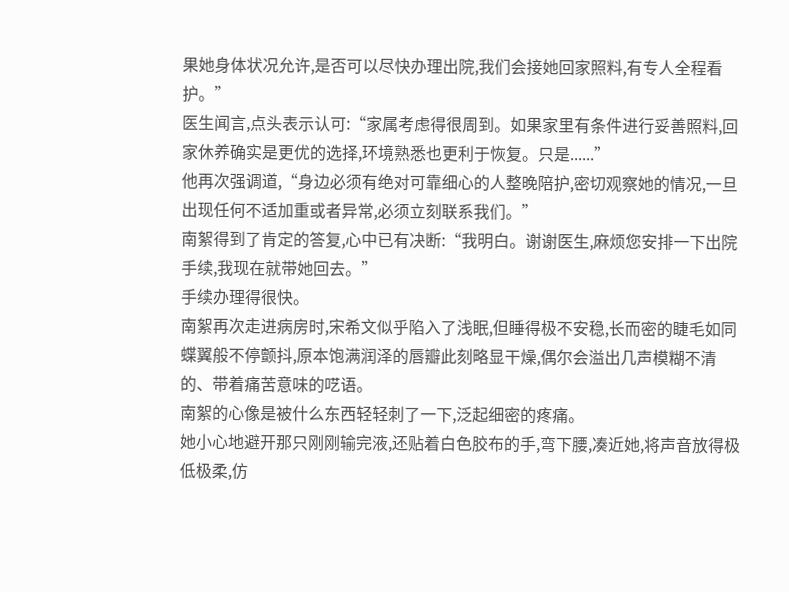果她身体状况允许,是否可以尽快办理出院,我们会接她回家照料,有专人全程看护。”
医生闻言,点头表示认可:“家属考虑得很周到。如果家里有条件进行妥善照料,回家休养确实是更优的选择,环境熟悉也更利于恢复。只是......”
他再次强调道,“身边必须有绝对可靠细心的人整晚陪护,密切观察她的情况,一旦出现任何不适加重或者异常,必须立刻联系我们。”
南絮得到了肯定的答复,心中已有决断:“我明白。谢谢医生,麻烦您安排一下出院手续,我现在就带她回去。”
手续办理得很快。
南絮再次走进病房时,宋希文似乎陷入了浅眠,但睡得极不安稳,长而密的睫毛如同蝶翼般不停颤抖,原本饱满润泽的唇瓣此刻略显干燥,偶尔会溢出几声模糊不清的、带着痛苦意味的呓语。
南絮的心像是被什么东西轻轻刺了一下,泛起细密的疼痛。
她小心地避开那只刚刚输完液,还贴着白色胶布的手,弯下腰,凑近她,将声音放得极低极柔,仿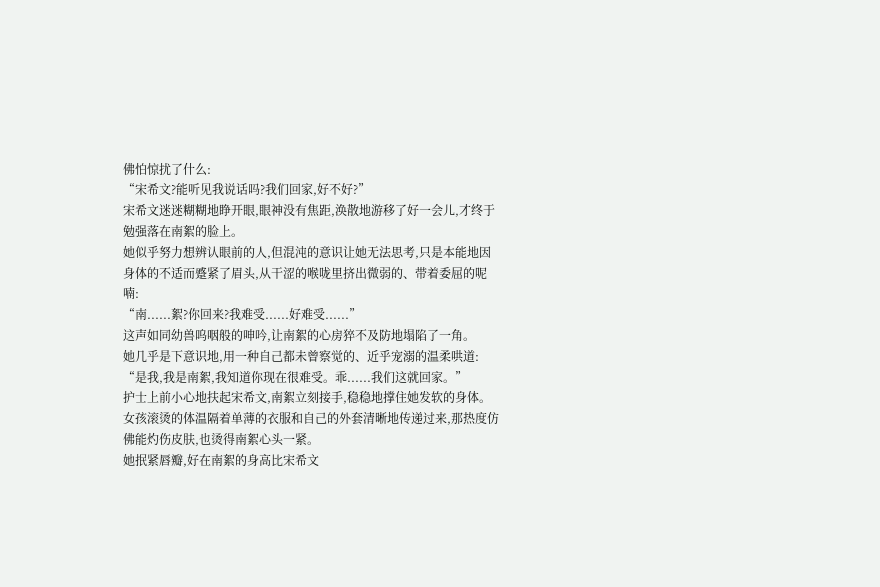佛怕惊扰了什么:
“宋希文?能听见我说话吗?我们回家,好不好?”
宋希文迷迷糊糊地睁开眼,眼神没有焦距,涣散地游移了好一会儿,才终于勉强落在南絮的脸上。
她似乎努力想辨认眼前的人,但混沌的意识让她无法思考,只是本能地因身体的不适而蹙紧了眉头,从干涩的喉咙里挤出微弱的、带着委屈的呢喃:
“南......絮?你回来?我难受......好难受......”
这声如同幼兽呜咽般的呻吟,让南絮的心房猝不及防地塌陷了一角。
她几乎是下意识地,用一种自己都未曾察觉的、近乎宠溺的温柔哄道:
“是我,我是南絮,我知道你现在很难受。乖......我们这就回家。”
护士上前小心地扶起宋希文,南絮立刻接手,稳稳地撑住她发软的身体。
女孩滚烫的体温隔着单薄的衣服和自己的外套清晰地传递过来,那热度仿佛能灼伤皮肤,也烫得南絮心头一紧。
她抿紧唇瓣,好在南絮的身高比宋希文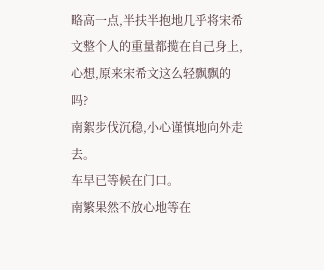略高一点,半扶半抱地几乎将宋希文整个人的重量都揽在自己身上,心想,原来宋希文这么轻飘飘的吗?
南絮步伐沉稳,小心谨慎地向外走去。
车早已等候在门口。
南繁果然不放心地等在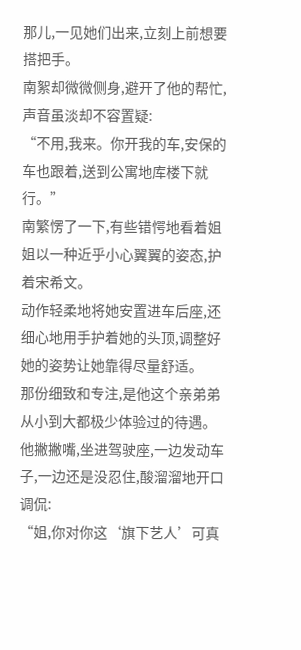那儿,一见她们出来,立刻上前想要搭把手。
南絮却微微侧身,避开了他的帮忙,声音虽淡却不容置疑:
“不用,我来。你开我的车,安保的车也跟着,送到公寓地库楼下就行。”
南繁愣了一下,有些错愕地看着姐姐以一种近乎小心翼翼的姿态,护着宋希文。
动作轻柔地将她安置进车后座,还细心地用手护着她的头顶,调整好她的姿势让她靠得尽量舒适。
那份细致和专注,是他这个亲弟弟从小到大都极少体验过的待遇。
他撇撇嘴,坐进驾驶座,一边发动车子,一边还是没忍住,酸溜溜地开口调侃:
“姐,你对你这‘旗下艺人’可真